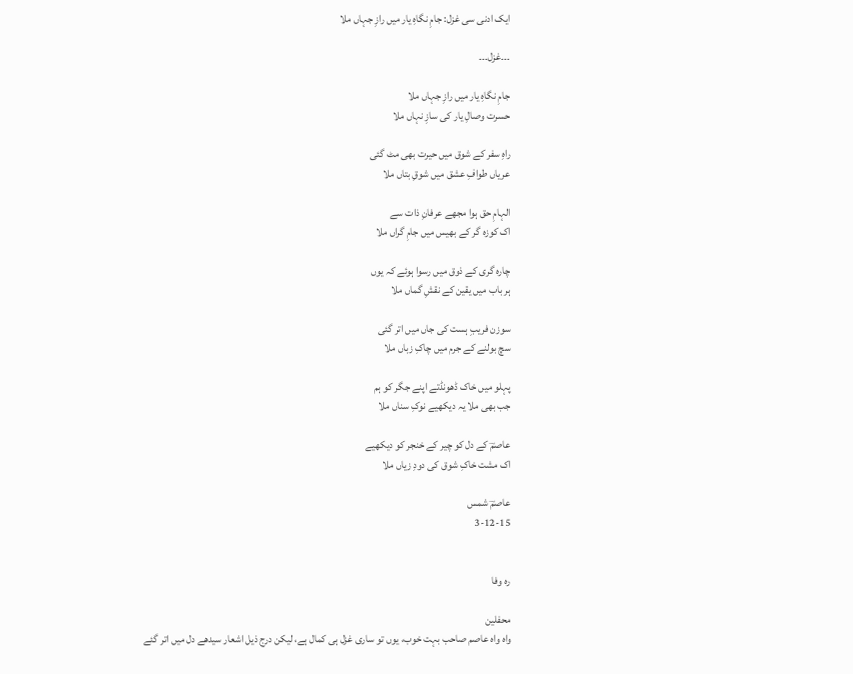ایک ادنی سی غزل: جامِ نگاہِ یار میں رازِ جہاں ملا

۔۔۔غزل۔۔۔

جامِ نگاہِ یار میں رازِ جہاں ملا
حسرت وصالِ یار کی سازِ نہاں ملا

راہِ سفر کے شوق میں حیرت بھی مٹ گئی
عریاں طوافِ عشق میں شوقِ بتاں ملا

الہامِ حق ہوا مجھے عرفانِ ذات سے
اک کوزہ گر کے بھیس میں جامِ گراں ملا

چارہ گری کے ذوق میں رسوا ہوئے کہ یوں
ہر باب میں یقین کے نقشِ گماں ملا

سوزن فریبِ ہست کی جاں میں اتر گئی
سچ بولنے کے جرم میں چاکِ زباں ملا

پہلو میں خاک ڈھونڈتے اپنے جگر کو ہم
جب بھی ملا یہ دیکھیے نوکِ سناں ملا

عاصمؔ کے دل کو چیر کے خنجر کو دیکھیے
اک مشت خاکِ شوق کی دودِ زیاں ملا

عاصمؔ شمس
3-12-15


رہ وفا

محفلین
واہ واہ عاصم صاحب بہت خوب، یوں تو ساری غزل ہی کمال ہے، لیکن درج ذیل اشعار سیدھے دل میں اتر گئے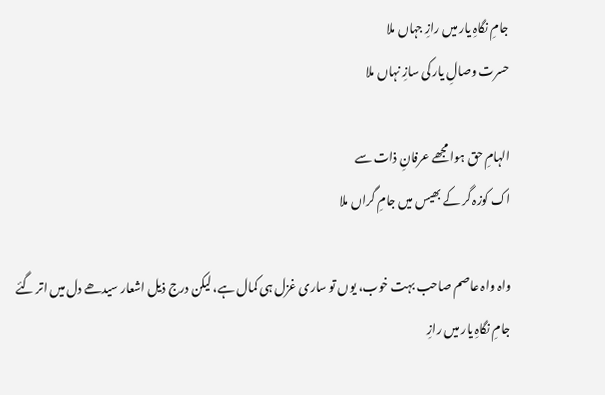جامِ نگاہِ یار میں رازِ جہاں ملا
حسرت وصالِ یار کی سازِ نہاں ملا

الہامِ حق ہوا مجھے عرفانِ ذات سے
اک کوزہ گر کے بھیس میں جامِ گراں ملا

واہ واہ عاصم صاحب بہت خوب، یوں تو ساری غزل ہی کمال ہے، لیکن درج ذیل اشعار سیدھے دل میں اتر گئے
جامِ نگاہِ یار میں رازِ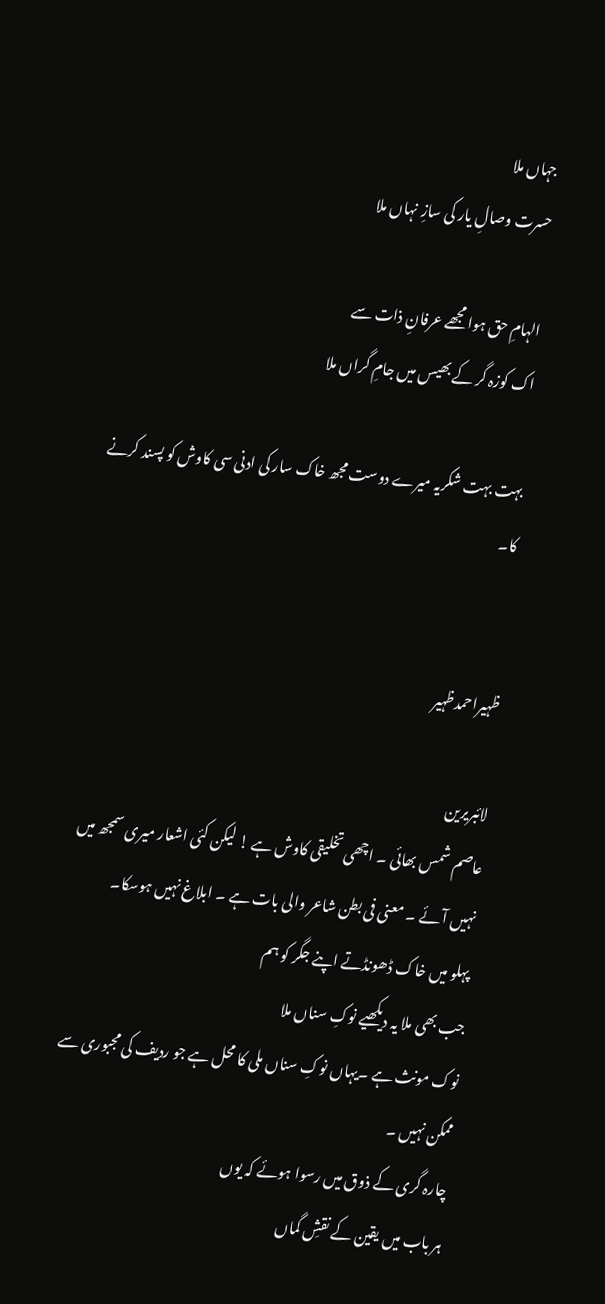جہاں ملا
حسرت وصالِ یار کی سازِ نہاں ملا

الہامِ حق ہوا مجھے عرفانِ ذات سے
اک کوزہ گر کے بھیس میں جامِ گراں ملا

بہت بہت شکریہ میرے دوست مجھ خاک سار کی ادنی سی کاوش کو پسند کرنے کا۔


ظہیراحمدظہیر

لائبریرین
عاصم شمس بھائی ۔ اچھی تخلیقی کاوش ہے ! لیکن کئی اشعار میری سمجھ میں نہیں آئے ۔ معنی فی بطن شاعر والی بات ہے ۔ ابلاغ نہیں ہوسکا۔
پہلو میں خاک ڈھونڈتے اپنے جگر کو ہم
جب بھی ملا یہ دیکھیے نوکِ سناں ملا
نوک مونث ہے ۔یہاں نوکِ سناں ملی کا محل ہے جو ردیف کی مجبوری سے ممکن نہیں ۔
چارہ گری کے ذوق میں رسوا ہوئے کہ یوں
ہر باب میں یقین کے نقشِ گماں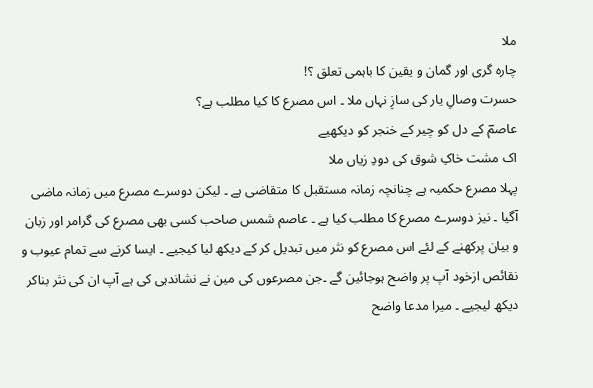ملا
چارہ گری اور گمان و یقین کا باہمی تعلق ؟!
حسرت وصالِ یار کی سازِ نہاں ملا ۔ اس مصرع کا کیا مطلب ہے؟
عاصمؔ کے دل کو چیر کے خنجر کو دیکھیے
اک مشت خاکِ شوق کی دودِ زیاں ملا
پہلا مصرع حکمیہ ہے چنانچہ زمانہ مستقبل کا متقاضی ہے ۔ لیکن دوسرے مصرع میں زمانہ ماضی آگیا ۔ نیز دوسرے مصرع کا مطلب کیا ہے ۔ عاصم شمس صاحب کسی بھی مصرع کی گرامر اور زبان و بیان پرکھنے کے لئے اس مصرع کو نثر میں تبدیل کر کے دیکھ لیا کیجیے ۔ ایسا کرنے سے تمام عیوب و نقائص ازخود آپ پر واضح ہوجائین گے ۔جن مصرعوں کی مین نے نشاندہی کی ہے آپ ان کی نثر بناکر دیکھ لیجیے ۔ میرا مدعا واضح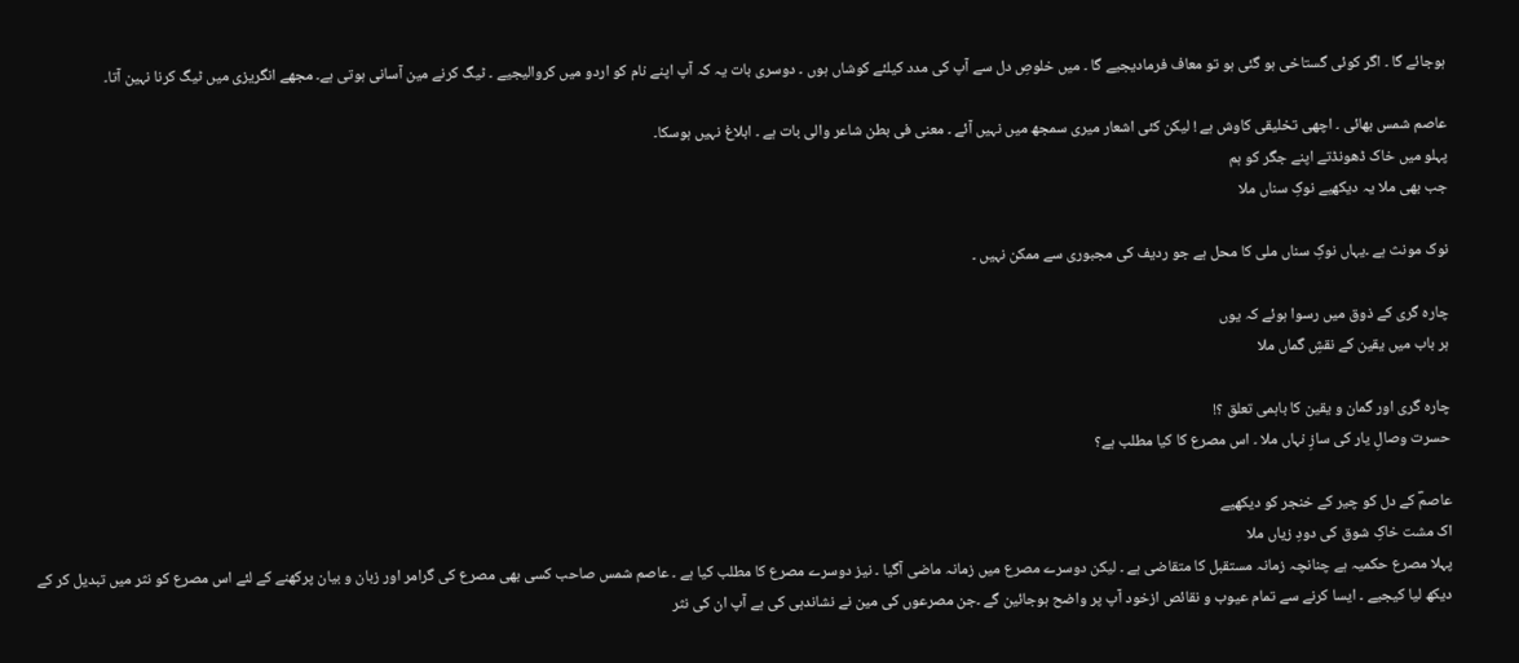ہوجائے گا ۔ اگر کوئی گستاخی ہو گئی ہو تو معاف فرمادیجیے گا ۔ میں خلوصِ دل سے آپ کی مدد کیلئے کوشاں ہوں ۔ دوسری بات یہ کہ آپ اپنے نام کو اردو میں کروالیجیے ۔ ٹیگ کرنے مین آسانی ہوتی ہے۔ مجھے انگریزی میں ٹیگ کرنا نہین آتا۔

عاصم شمس بھائی ۔ اچھی تخلیقی کاوش ہے ! لیکن کئی اشعار میری سمجھ میں نہیں آئے ۔ معنی فی بطن شاعر والی بات ہے ۔ ابلاغ نہیں ہوسکا۔
پہلو میں خاک ڈھونڈتے اپنے جگر کو ہم
جب بھی ملا یہ دیکھیے نوکِ سناں ملا

نوک مونث ہے ۔یہاں نوکِ سناں ملی کا محل ہے جو ردیف کی مجبوری سے ممکن نہیں ۔

چارہ گری کے ذوق میں رسوا ہوئے کہ یوں
ہر باب میں یقین کے نقشِ گماں ملا

چارہ گری اور گمان و یقین کا باہمی تعلق ؟!
حسرت وصالِ یار کی سازِ نہاں ملا ۔ اس مصرع کا کیا مطلب ہے؟

عاصمؔ کے دل کو چیر کے خنجر کو دیکھیے
اک مشت خاکِ شوق کی دودِ زیاں ملا
پہلا مصرع حکمیہ ہے چنانچہ زمانہ مستقبل کا متقاضی ہے ۔ لیکن دوسرے مصرع میں زمانہ ماضی آگیا ۔ نیز دوسرے مصرع کا مطلب کیا ہے ۔ عاصم شمس صاحب کسی بھی مصرع کی گرامر اور زبان و بیان پرکھنے کے لئے اس مصرع کو نثر میں تبدیل کر کے دیکھ لیا کیجیے ۔ ایسا کرنے سے تمام عیوب و نقائص ازخود آپ پر واضح ہوجائین گے ۔جن مصرعوں کی مین نے نشاندہی کی ہے آپ ان کی نثر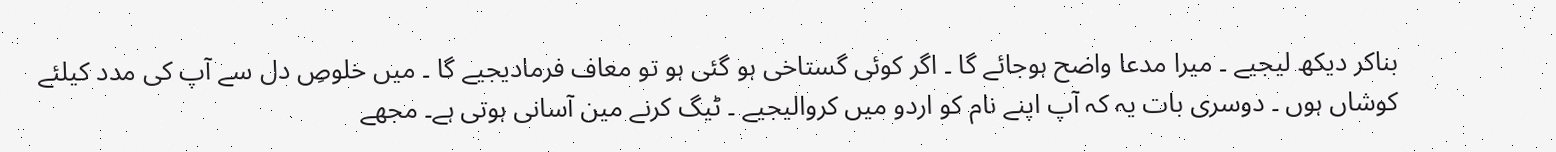بناکر دیکھ لیجیے ۔ میرا مدعا واضح ہوجائے گا ۔ اگر کوئی گستاخی ہو گئی ہو تو معاف فرمادیجیے گا ۔ میں خلوصِ دل سے آپ کی مدد کیلئے کوشاں ہوں ۔ دوسری بات یہ کہ آپ اپنے نام کو اردو میں کروالیجیے ۔ ٹیگ کرنے مین آسانی ہوتی ہے۔ مجھے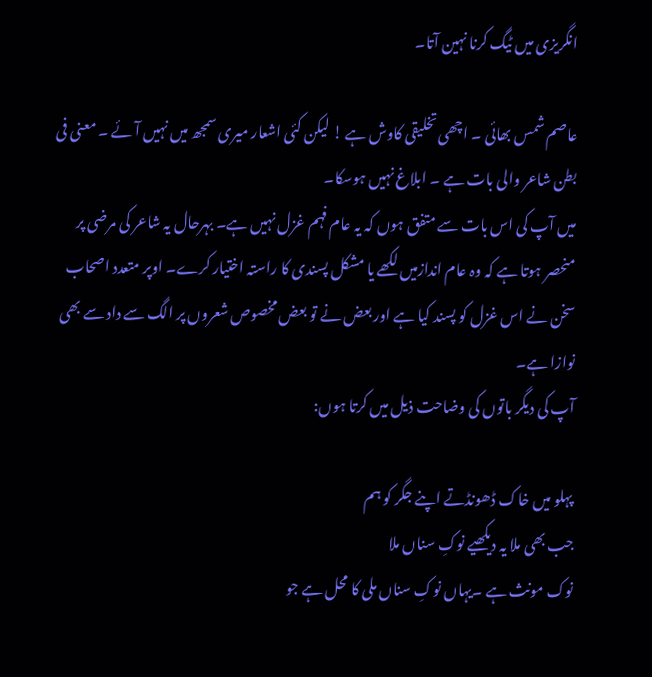انگریزی میں ٹیگ کرنا نہین آتا۔

عاصم شمس بھائی ۔ اچھی تخلیقی کاوش ہے ! لیکن کئی اشعار میری سمجھ میں نہیں آئے ۔ معنی فی بطن شاعر والی بات ہے ۔ ابلاغ نہیں ہوسکا۔
میں آپ کی اس بات سے متفق ہوں کہ یہ عام فہم غزل نہیں ہے۔ بہرحال یہ شاعر کی مرضی پر منحصر ہوتا ہے کہ وہ عام اندازمیں لکھے یا مشکل پسندی کا راستہ اختیار کرے۔ اوپر متعدد اصحاب سخن نے اس غزل کو پسند کیا ہے اور بعض نے تو بعض مخصوص شعروں پر الگ سے داد سے بھی نوازا ہے۔
آپ کی دیگر باتوں کی وضاحت ذیل میں کرتا ہوں:

پہلو میں خاک ڈھونڈتے اپنے جگر کو ہم
جب بھی ملا یہ دیکھیے نوکِ سناں ملا
نوک مونث ہے ۔یہاں نوکِ سناں ملی کا محل ہے جو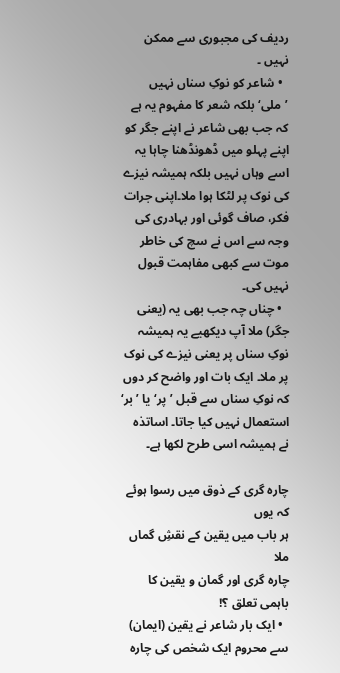ردیف کی مجبوری سے ممکن نہیں ۔
  • شاعر کو نوکِ سناں نہیں ’ملی‘ بلکہ شعر کا مفہوم یہ ہے کہ جب بھی شاعر نے اپنے جگر کو اپنے پہلو میں ڈھونڈھنا چاہا یہ اسے وہاں نہیں بلکہ ہمیشہ نیزے کی نوک پر لٹکا ہوا ملا۔اپنی جرات فکر، صاف گوئی اور بہادری کی وجہ سے اس نے سچ کی خاطر موت سے کبھی مفاہمت قبول نہیں کی۔
  • چناں چہ جب بھی یہ (یعنی جگر) ملا آپ دیکھیے یہ ہمیشہ نوکِ سناں پر یعنی نیزے کی نوک پر ملا۔ ایک بات اور واضح کر دوں کہ نوکِ سناں سے قبل ’پر‘ یا ’بر‘ استعمال نہیں کیا جاتا۔ اساتذہ نے ہمیشہ اسی طرح لکھا ہے۔

چارہ گری کے ذوق میں رسوا ہوئے کہ یوں
ہر باب میں یقین کے نقشِ گماں ملا
چارہ گری اور گمان و یقین کا باہمی تعلق ؟!
  • ایک بار شاعر نے یقین (ایمان) سے محروم ایک شخص کی چارہ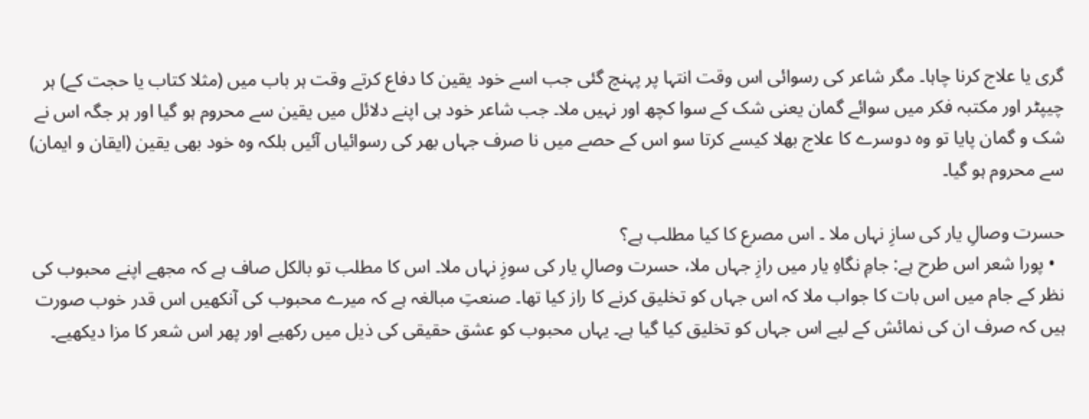گری یا علاج کرنا چاہا۔ مگر شاعر کی رسوائی اس وقت انتہا پر پہنچ گئی جب اسے خود یقین کا دفاع کرتے وقت ہر باب میں (مثلا کتاب یا حجت کے) ہر چیپٹر اور مکتبہ فکر میں سوائے گمان یعنی شک کے سوا کچھ اور نہیں ملا۔ جب شاعر خود ہی اپنے دلائل میں یقین سے محروم ہو گیا اور ہر جگہ اس نے شک و گمان پایا تو وہ دوسرے کا علاج بھلا کیسے کرتا سو اس کے حصے میں نا صرف جہاں بھر کی رسوائیاں آئیں بلکہ وہ خود بھی یقین (ایقان و ایمان) سے محروم ہو گیا۔

حسرت وصالِ یار کی سازِ نہاں ملا ۔ اس مصرع کا کیا مطلب ہے؟
  • پورا شعر اس طرح ہے: جامِ نگاہِ یار میں رازِ جہاں ملا، حسرت وصالِ یار کی سوزِ نہاں ملا۔ اس کا مطلب تو بالکل صاف ہے کہ مجھے اپنے محبوب کی نظر کے جام میں اس بات کا جواب ملا کہ اس جہاں کو تخلیق کرنے کا راز کیا تھا۔ صنعتِ مبالغہ ہے کہ میرے محبوب کی آنکھیں اس قدر خوب صورت ہیں کہ صرف ان کی نمائش کے لیے اس جہاں کو تخلیق کیا گیا ہے۔ یہاں محبوب کو عشق حقیقی کی ذیل میں رکھیے اور پھر اس شعر کا مزا دیکھیے۔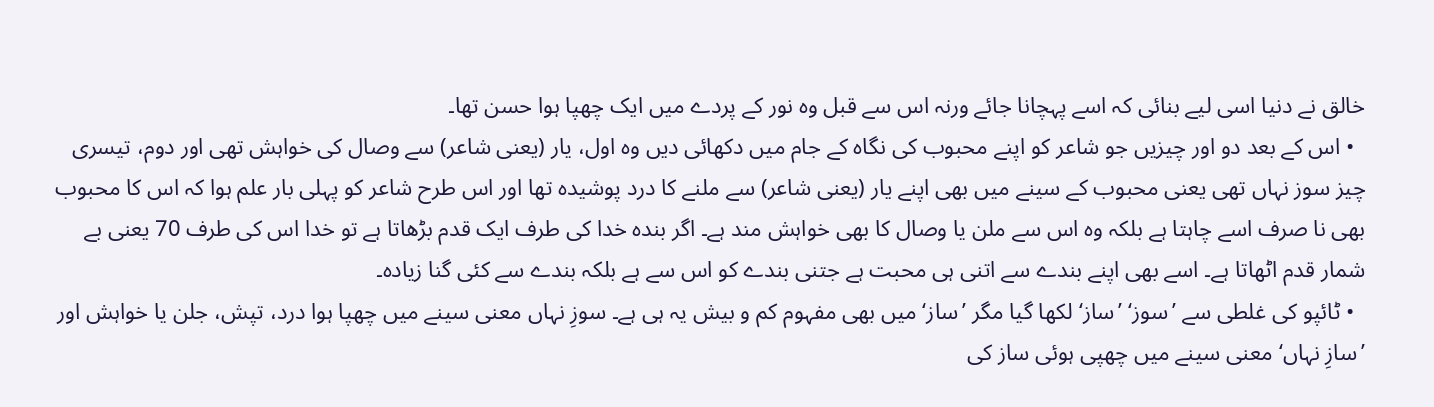خالق نے دنیا اسی لیے بنائی کہ اسے پہچانا جائے ورنہ اس سے قبل وہ نور کے پردے میں ایک چھپا ہوا حسن تھا۔
  • اس کے بعد دو اور چیزیں جو شاعر کو اپنے محبوب کی نگاہ کے جام میں دکھائی دیں وہ اول، یار (یعنی شاعر) سے وصال کی خواہش تھی اور دوم، تیسری چیز سوز نہاں تھی یعنی محبوب کے سینے میں بھی اپنے یار (یعنی شاعر) سے ملنے کا درد پوشیدہ تھا اور اس طرح شاعر کو پہلی بار علم ہوا کہ اس کا محبوب بھی نا صرف اسے چاہتا ہے بلکہ وہ اس سے ملن یا وصال کا بھی خواہش مند ہے۔ اگر بندہ خدا کی طرف ایک قدم بڑھاتا ہے تو خدا اس کی طرف 70 یعنی بے شمار قدم اٹھاتا ہے۔ اسے بھی اپنے بندے سے اتنی ہی محبت ہے جتنی بندے کو اس سے ہے بلکہ بندے سے کئی گنا زیادہ۔
  • ٹائپو کی غلطی سے ’سوز‘ ’ساز‘ لکھا گیا مگر ’ساز‘ میں بھی مفہوم کم و بیش یہ ہی ہے۔ سوزِ نہاں معنی سینے میں چھپا ہوا درد، تپش، جلن یا خواہش اور ’سازِ نہاں‘ معنی سینے میں چھپی ہوئی ساز کی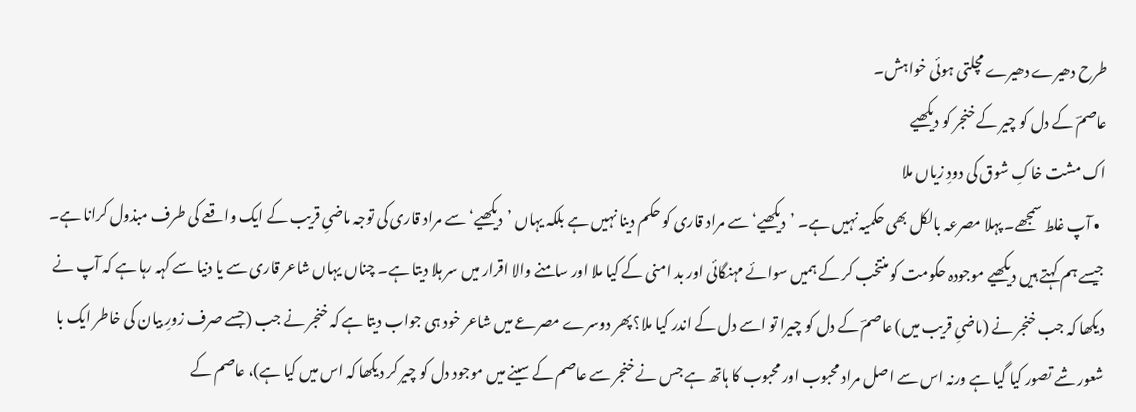طرح دھیرے دھیرے مچلتی ہوئی خواہش۔
عاصمؔ کے دل کو چیر کے خنجر کو دیکھیے
اک مشت خاکِ شوق کی دودِ زیاں ملا
  • آپ غلط سمجھے۔ پہلا مصرعہ بالکل بھی حکمیہ نہیں ہے۔ ’دیکھیے‘ سے مراد قاری کو حکم دینا نہیں ہے بلکہ یہاں ’دیکھیے‘ سے مراد قاری کی توجہ ماضیِ قریب کے ایک واقعے کی طرف مبذول کرانا ہے۔ جیسے ہم کہتے ہیں دیکھیے موجودہ حکومت کو منتخب کر کے ہمیں سوائے مہنگائی اور بد امنی کے کیا ملا اور سامنے والا اقرار میں سر ہلا دیتا ہے۔ چناں یہاں شاعر قاری سے یا دنیا سے کہہ رہا ہے کہ آپ نے دیکھا کہ جب خنجر نے (ماضیِ قریب میں) عاصمؔ کے دل کو چیرا تو اسے دل کے اندر کیا ملا؟ پھر دوسرے مصرعے میں شاعر خود ہی جواب دیتا ہے کہ خنجر نے جب (جسے صرف زورِ بیان کی خاطر ایک با شعور شے تصور کیا گیا ہے ورنہ اس سے اصل مراد محبوب اور محبوب کا ہاتھ ہے جس نے خنجر سے عاصم کے سینے میں موجود دل کو چیر کر دیکھا کہ اس میں کیا ہے)، عاصم کے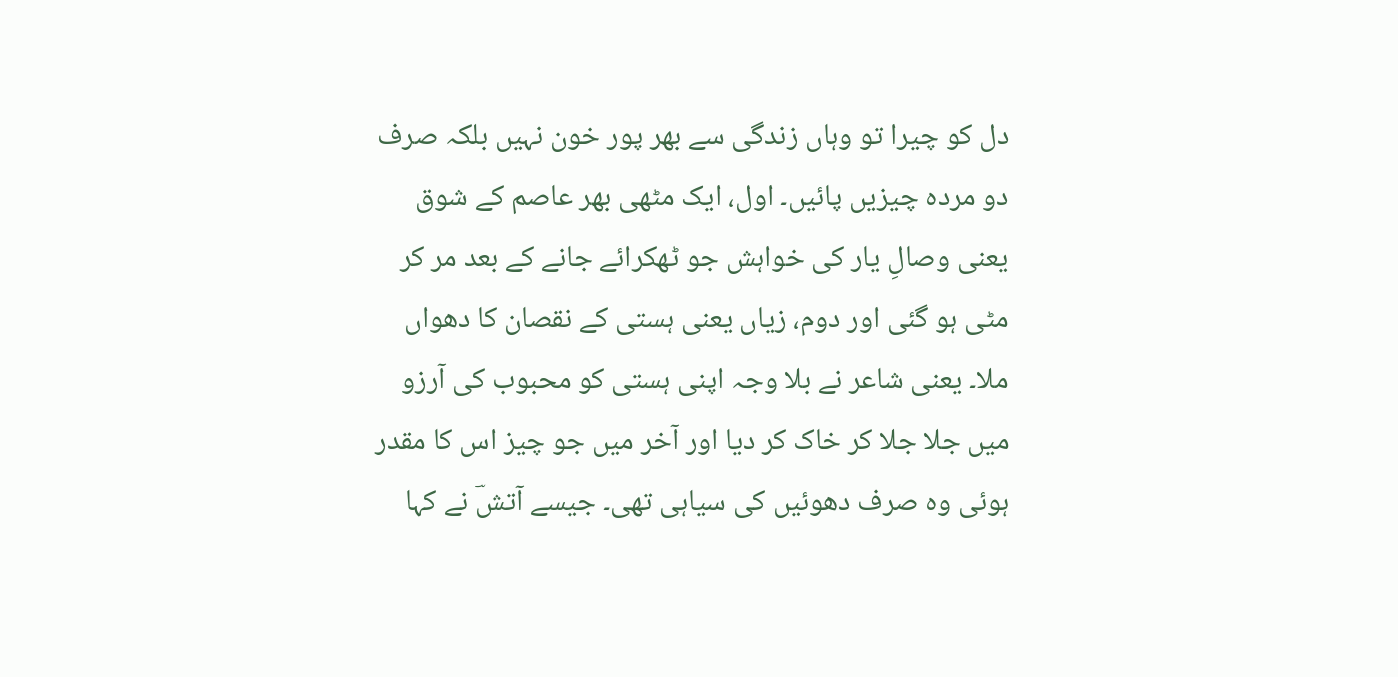دل کو چیرا تو وہاں زندگی سے بھر پور خون نہیں بلکہ صرف دو مردہ چیزیں پائیں۔ اول، ایک مٹھی بھر عاصم کے شوق یعنی وصالِ یار کی خواہش جو ٹھکرائے جانے کے بعد مر کر مٹی ہو گئی اور دوم، زیاں یعنی ہستی کے نقصان کا دھواں ملا۔ یعنی شاعر نے بلا وجہ اپنی ہستی کو محبوب کی آرزو میں جلا جلا کر خاک کر دیا اور آخر میں جو چیز اس کا مقدر ہوئی وہ صرف دھوئیں کی سیاہی تھی۔ جیسے آتشؔ نے کہا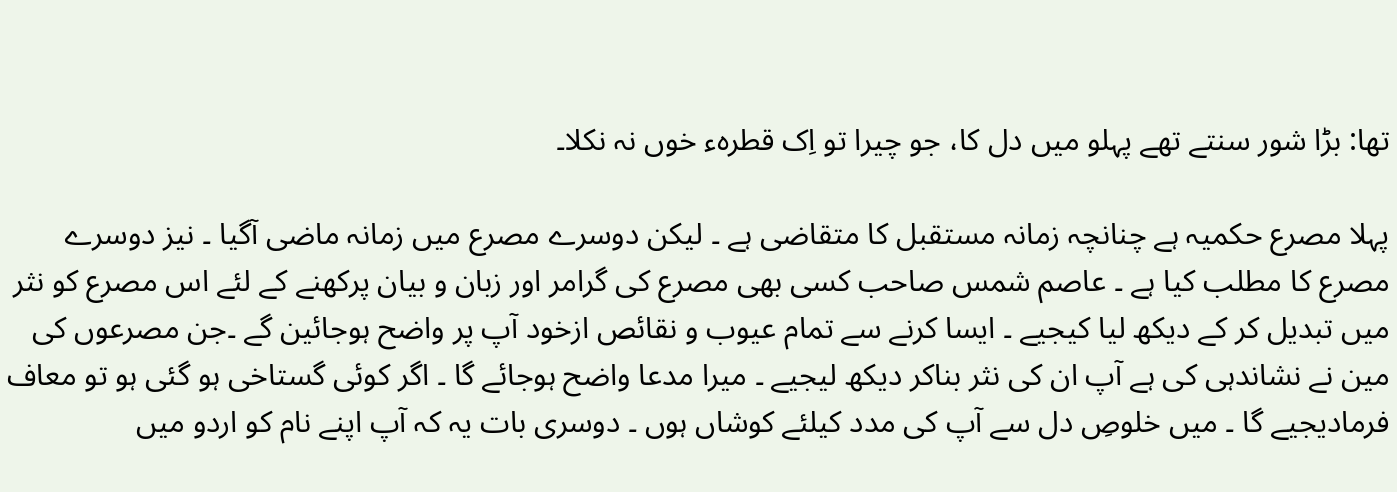تھا: بڑا شور سنتے تھے پہلو میں دل کا، جو چیرا تو اِک قطرہء خوں نہ نکلا۔

پہلا مصرع حکمیہ ہے چنانچہ زمانہ مستقبل کا متقاضی ہے ۔ لیکن دوسرے مصرع میں زمانہ ماضی آگیا ۔ نیز دوسرے مصرع کا مطلب کیا ہے ۔ عاصم شمس صاحب کسی بھی مصرع کی گرامر اور زبان و بیان پرکھنے کے لئے اس مصرع کو نثر میں تبدیل کر کے دیکھ لیا کیجیے ۔ ایسا کرنے سے تمام عیوب و نقائص ازخود آپ پر واضح ہوجائین گے ۔جن مصرعوں کی مین نے نشاندہی کی ہے آپ ان کی نثر بناکر دیکھ لیجیے ۔ میرا مدعا واضح ہوجائے گا ۔ اگر کوئی گستاخی ہو گئی ہو تو معاف فرمادیجیے گا ۔ میں خلوصِ دل سے آپ کی مدد کیلئے کوشاں ہوں ۔ دوسری بات یہ کہ آپ اپنے نام کو اردو میں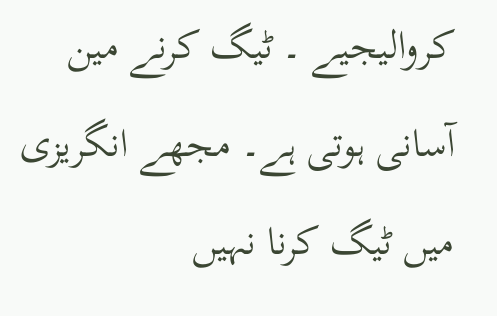کروالیجیے ۔ ٹیگ کرنے مین آسانی ہوتی ہے۔ مجھے انگریزی میں ٹیگ کرنا نہیں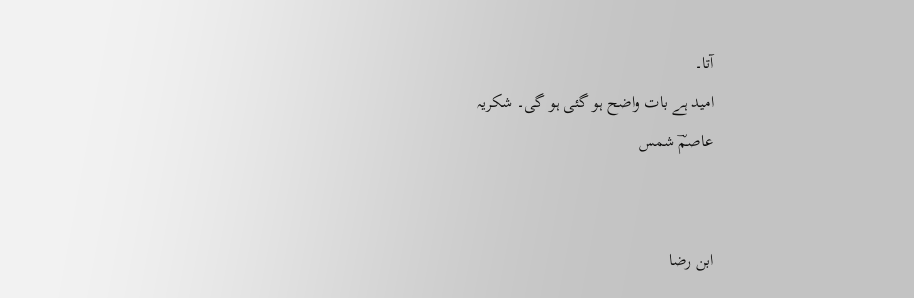آتا۔
امید ہے بات واضح ہو گئی ہو گی۔ شکریہ
عاصمؔ شمس


ابن رضا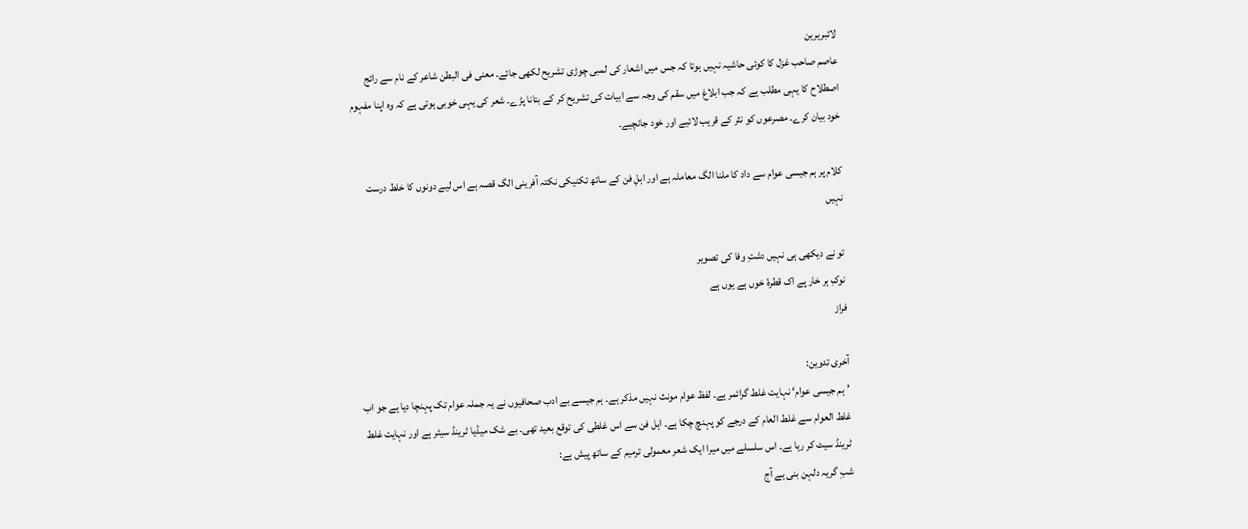لائبریرین
عاصم صاحب غزل کا کوئی حاشیہ نہیں ہوتا کہ جس میں اشعار کی لمبی چوڑی تشریح لکھی جائے۔ معنی فی البطن شاعر کے نام سے رائج اصطلاح کا یہی مطلب ہے کہ جب ابلاغ میں سقم کی وجہ سے ابیات کی تشریح کر کے بتانا پڑے۔ شعر کی یہی خوبی ہوتی ہے کہ وہ اپنا مفہوم خود بیان کرے۔ مصرعوں کو نثر کے قریب لائیے اور خود جانچیے۔

کلام پر ہم جیسی عوام سے داد کا ملنا الگ معاملہ ہے اور اہلِ فن کے ساتھ تکنیکی نکتہ آفرینی الگ قصہ ہے اس لیے دونوں کا خلط درست نہیں

تو نے دیکھی ہی نہیں دشتِ وفا کی تصویر
نوکِ ہر خار پے اک قطرۂ خوں ہے یوں ہے
فراز

آخری تدوین:
’ہم جیسی عوام‘ نہایت غلط گرائمر ہے۔ لفظ عوام مونث نہیں مذکر ہے۔ ہم جیسے بے ادب صحافیوں نے یہ جملہ عوام تک پہنچا دیا ہے جو اب غلط العوام سے غلط العام کے درجے کو پہنچ چکا ہے۔ اہل فن سے اس غلطی کی توقع بعید تھی۔ بے شک میڈیا ٹرینڈ سیٹر ہے اور نہایت غلط ٹرینڈ سیٹ کر رہا ہے۔ اس سلسلے میں میرا ایک شعر معمولی ترمیم کے ساتھ پیش ہے:
شبِ گریہ دلہن بنی ہے آج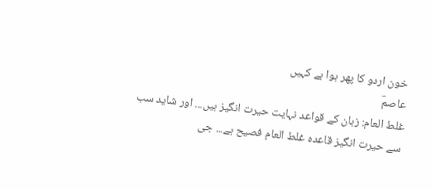خون اردو کا پھر ہوا ہے کہیں
عاصمؔ
غلط العام: زبان کے قواعد نہایت حیرت انگیز ہیں... اور شاید سب سے حیرت انگیز قاعدہ غلط العام فصیح ہے... جی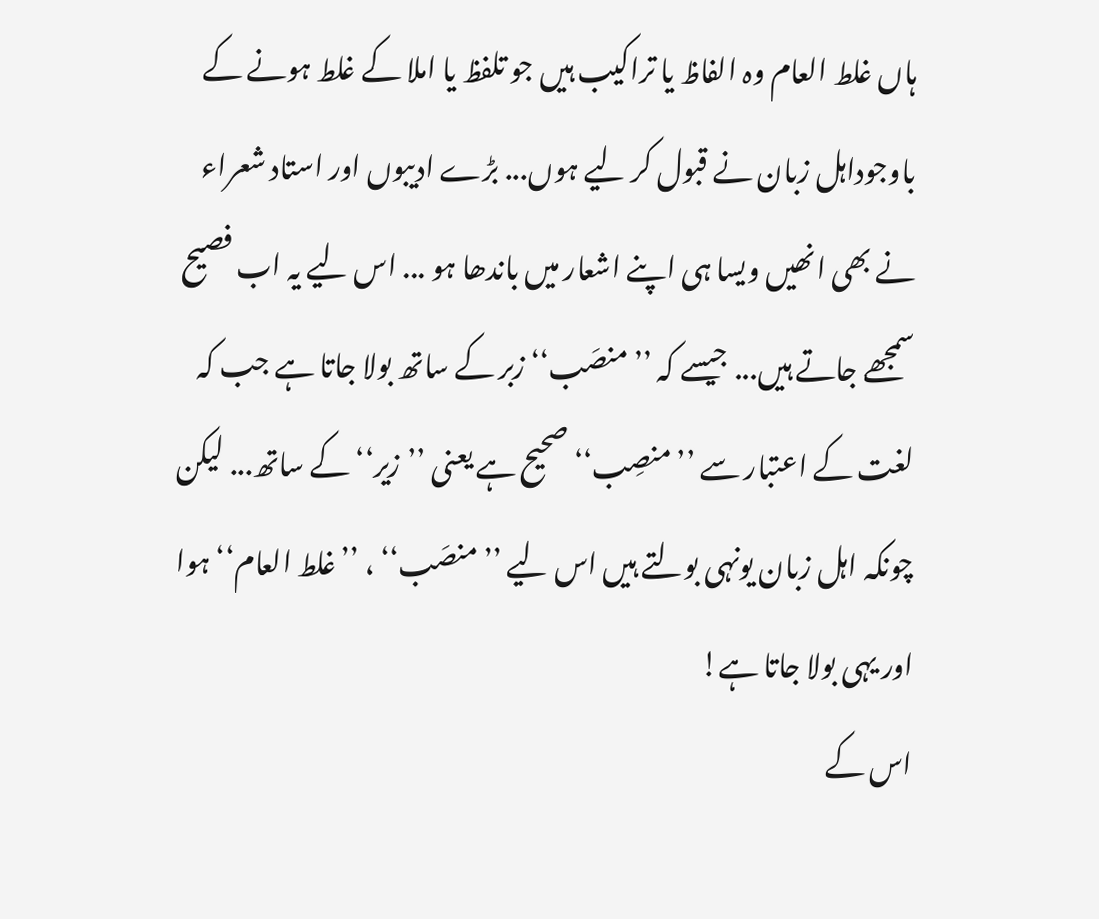ہاں غلط العام وہ الفاظ یا تراکیب ہیں جو تلفظ یا املا کے غلط ہونے کے باوجوداہل زبان نے قبول کر لیے ہوں... بڑے ادیبوں اور استاد شعراء نے بھی انھیں ویسا ہی اپنے اشعار میں باندھا ہو ... اس لیے یہ اب فصیح سمجھے جاتے ہیں... جیسے کہ ’’منصَب‘‘ زبر کے ساتھ بولا جاتا ہے جب کہ لغت کے اعتبار سے ’’منصِب‘‘ صحیح ہے یعنی ’’زیر‘‘ کے ساتھ... لیکن چونکہ اہل زبان یونہی بولتے ہیں اس لیے ’’منصَب‘‘ ، ’’غلط العام‘‘ ہوا اور یہی بولا جاتا ہے!
اس کے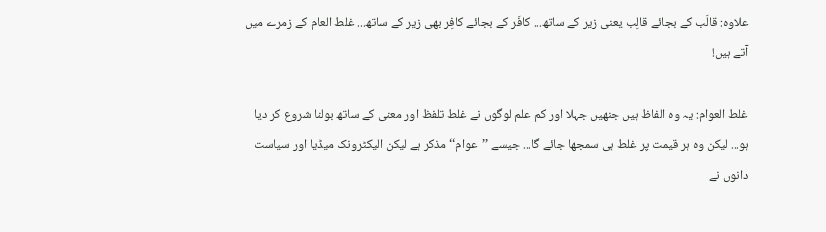علاوہ: قالَب کے بجائے قالِب یعنی زیر کے ساتھ... کافَر کے بجائے کافِر بھی زیر کے ساتھ... غلط العام کے زمرے میں آتے ہیں!

غلط العوام: یہ وہ الفاظ ہیں جنھیں جہلا اور کم علم لوگوں نے غلط تلفظ اور معنی کے ساتھ بولنا شروع کر دیا ہو... لیکن وہ ہر قیمت پر غلط ہی سمجھا جائے گا... جیسے ’’عوام‘‘ مذکر ہے لیکن الیکٹرونک میڈیا اور سیاست دانوں نے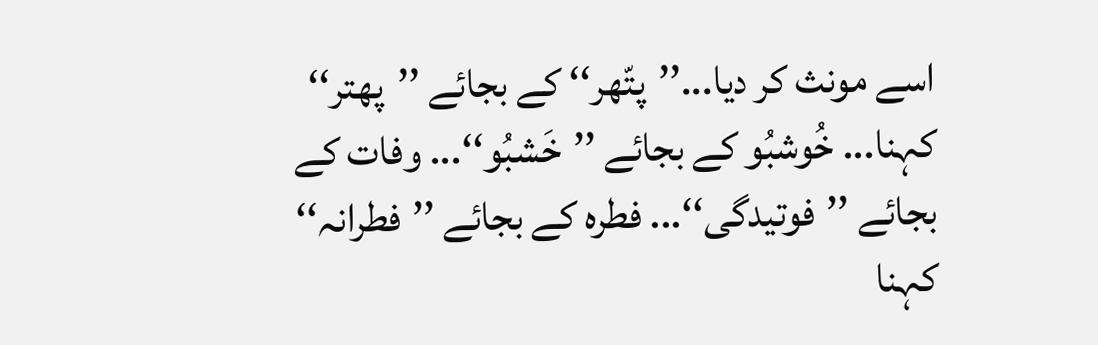اسے مونث کر دیا...’’پتّھر‘‘ کے بجائے ’’پھتر‘‘ کہنا... خُوشبُو کے بجائے ’’خَشبُو‘‘... وفات کے بجائے ’’فوتیدگی‘‘... فطرہ کے بجائے ’’فطرانہ‘‘ کہنا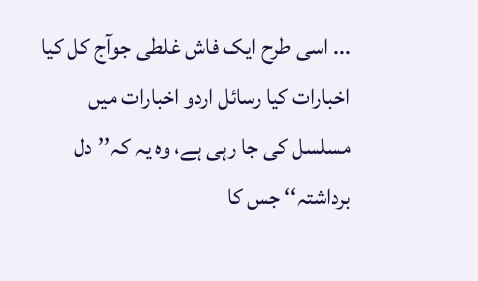... اسی طرح ایک فاش غلطی جوآج کل کیا اخبارات کیا رسائل اردو اخبارات میں مسلسل کی جا رہی ہے، وہ یہ کہ’’دل برداشتہ‘‘ جس کا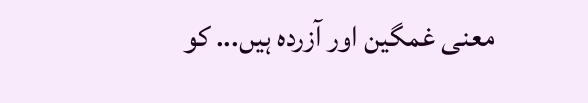معنی غمگین اور آزردہ ہیں... کو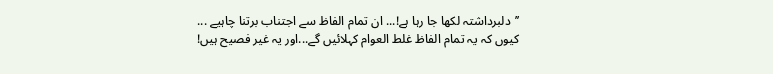’’دلبرداشتہ لکھا جا رہا ہے!... ان تمام الفاظ سے اجتناب برتنا چاہیے ... کیوں کہ یہ تمام الفاظ غلط العوام کہلائیں گے...اور یہ غیر فصیح ہیں!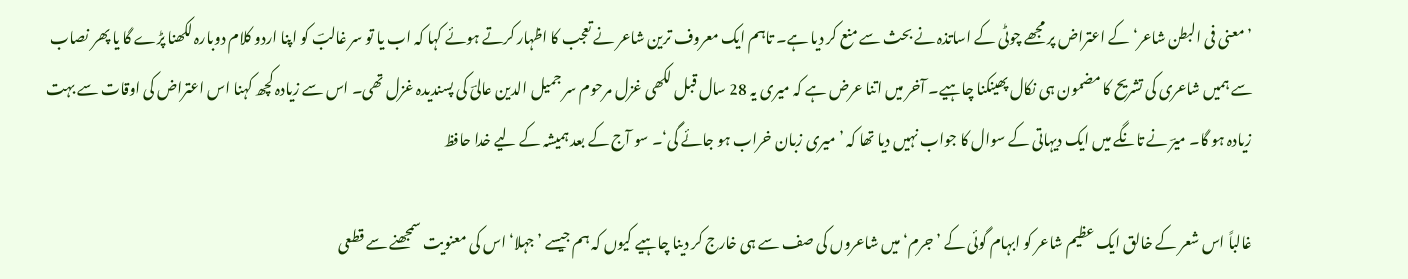’معنی فی البطن شاعر‘ کے اعتراض پر مجھے چوٹی کے اساتذہ نے بحث سے منع کر دیا ہے۔ تاہم ایک معروف ترین شاعر نے تعجب کا اظہار کرتے ہوئے کہا کہ اب یا تو سر غالبؔ کو اپنا اردو کلام دوبارہ لکھنا پڑے گا یا پھر نصاب سے ہمیں شاعری کی تشریح کا مضمون ہی نکال پھینکنا چاہیے۔ آخر میں اتنا عرض ہے کہ میری یہ 28 سال قبل لکھی غزل مرحوم سر جمیل الدین عالیؔ کی پسندیدہ غزل تھی۔ اس سے زیادہ کچھ کہنا اس اعتراض کی اوقات سے بہت زیادہ ہو گا۔ میرؔ نے تانگے میں ایک دیہاتی کے سوال کا جواب نہیں دیا تھا کہ ’میری زبان خراب ہو جائے گی‘۔ سو آج کے بعد ہمیشہ کے لیے خدا حافظ

غالباً اس شعر کے خالق ایک عظیم شاعر کو ابہام گوئی کے ’جرم‘ میں شاعروں کی صف سے ہی خارج کر دینا چاہیے کیوں کہ ہم جیسے ’جہلا‘ اس کی معنویت سمجھنے سے قطعی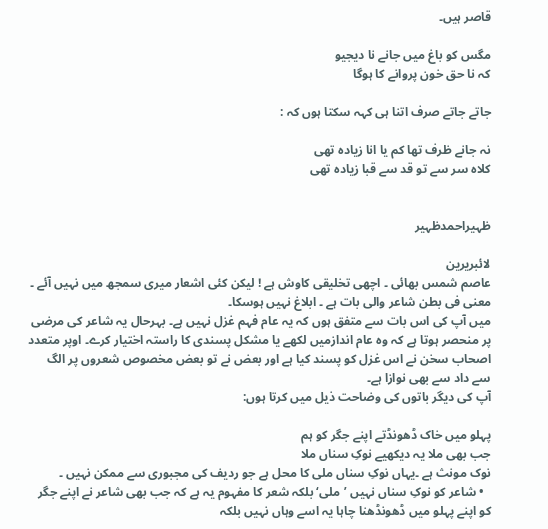قاصر ہیں۔

مگس کو باغ میں جانے نا دیجیو
کہ نا حق خون پروانے کا ہوگا

جاتے جاتے صرف اتنا ہی کہہ سکتا ہوں کہ :

نہ جانے ظرف تھا کم یا انا زیادہ تھی
کلاہ سر سے تو قد سے قبا زیادہ تھی


ظہیراحمدظہیر

لائبریرین
عاصم شمس بھائی ۔ اچھی تخلیقی کاوش ہے ! لیکن کئی اشعار میری سمجھ میں نہیں آئے ۔ معنی فی بطن شاعر والی بات ہے ۔ ابلاغ نہیں ہوسکا۔
میں آپ کی اس بات سے متفق ہوں کہ یہ عام فہم غزل نہیں ہے۔ بہرحال یہ شاعر کی مرضی پر منحصر ہوتا ہے کہ وہ عام اندازمیں لکھے یا مشکل پسندی کا راستہ اختیار کرے۔ اوپر متعدد اصحاب سخن نے اس غزل کو پسند کیا ہے اور بعض نے تو بعض مخصوص شعروں پر الگ سے داد سے بھی نوازا ہے۔
آپ کی دیگر باتوں کی وضاحت ذیل میں کرتا ہوں:

پہلو میں خاک ڈھونڈتے اپنے جگر کو ہم
جب بھی ملا یہ دیکھیے نوکِ سناں ملا
نوک مونث ہے ۔یہاں نوکِ سناں ملی کا محل ہے جو ردیف کی مجبوری سے ممکن نہیں ۔
  • شاعر کو نوکِ سناں نہیں ’ملی‘ بلکہ شعر کا مفہوم یہ ہے کہ جب بھی شاعر نے اپنے جگر کو اپنے پہلو میں ڈھونڈھنا چاہا یہ اسے وہاں نہیں بلکہ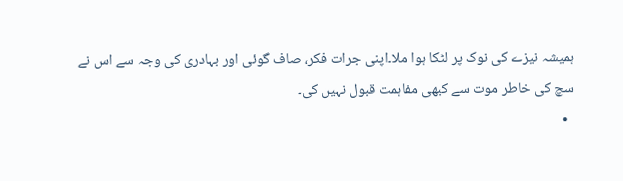ہمیشہ نیزے کی نوک پر لٹکا ہوا ملا۔اپنی جرات فکر، صاف گوئی اور بہادری کی وجہ سے اس نے سچ کی خاطر موت سے کبھی مفاہمت قبول نہیں کی۔
  •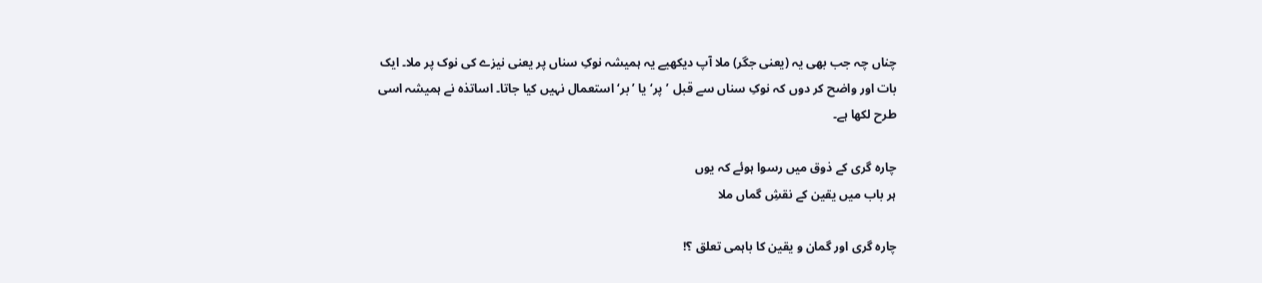چناں چہ جب بھی یہ (یعنی جگر) ملا آپ دیکھیے یہ ہمیشہ نوکِ سناں پر یعنی نیزے کی نوک پر ملا۔ ایک بات اور واضح کر دوں کہ نوکِ سناں سے قبل ’پر‘ یا ’بر‘ استعمال نہیں کیا جاتا۔ اساتذہ نے ہمیشہ اسی طرح لکھا ہے۔

چارہ گری کے ذوق میں رسوا ہوئے کہ یوں
ہر باب میں یقین کے نقشِ گماں ملا

چارہ گری اور گمان و یقین کا باہمی تعلق ؟!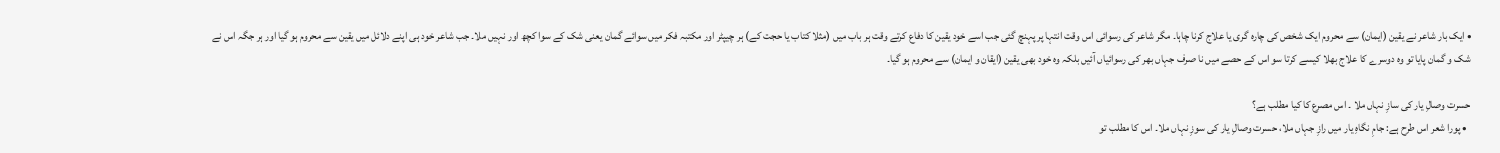• ایک بار شاعر نے یقین (ایمان) سے محروم ایک شخص کی چارہ گری یا علاج کرنا چاہا۔ مگر شاعر کی رسوائی اس وقت انتہا پر پہنچ گئی جب اسے خود یقین کا دفاع کرتے وقت ہر باب میں (مثلا کتاب یا حجت کے) ہر چیپٹر اور مکتبہ فکر میں سوائے گمان یعنی شک کے سوا کچھ اور نہیں ملا۔ جب شاعر خود ہی اپنے دلائل میں یقین سے محروم ہو گیا اور ہر جگہ اس نے شک و گمان پایا تو وہ دوسرے کا علاج بھلا کیسے کرتا سو اس کے حصے میں نا صرف جہاں بھر کی رسوائیاں آئیں بلکہ وہ خود بھی یقین (ایقان و ایمان) سے محروم ہو گیا۔

حسرت وصالِ یار کی سازِ نہاں ملا ۔ اس مصرع کا کیا مطلب ہے؟
  • پورا شعر اس طرح ہے: جامِ نگاہِ یار میں رازِ جہاں ملا، حسرت وصالِ یار کی سوزِ نہاں ملا۔ اس کا مطلب تو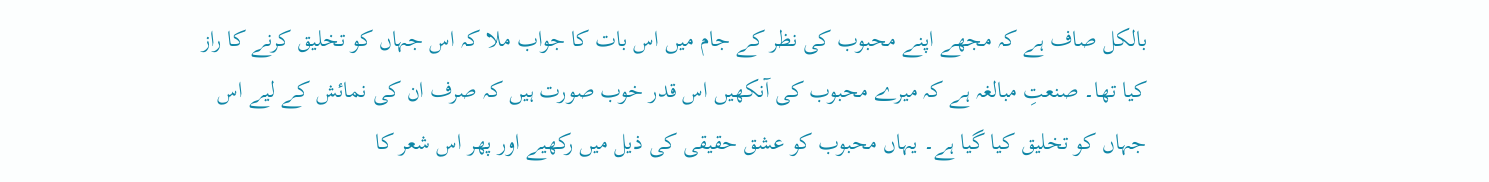بالکل صاف ہے کہ مجھے اپنے محبوب کی نظر کے جام میں اس بات کا جواب ملا کہ اس جہاں کو تخلیق کرنے کا راز کیا تھا۔ صنعتِ مبالغہ ہے کہ میرے محبوب کی آنکھیں اس قدر خوب صورت ہیں کہ صرف ان کی نمائش کے لیے اس جہاں کو تخلیق کیا گیا ہے۔ یہاں محبوب کو عشق حقیقی کی ذیل میں رکھیے اور پھر اس شعر کا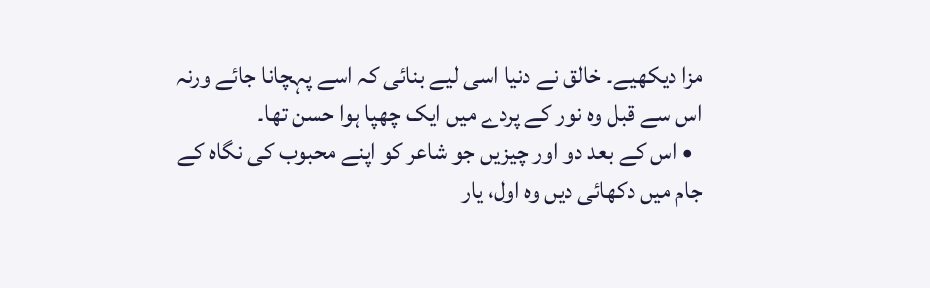مزا دیکھیے۔ خالق نے دنیا اسی لیے بنائی کہ اسے پہچانا جائے ورنہ اس سے قبل وہ نور کے پردے میں ایک چھپا ہوا حسن تھا۔
  • اس کے بعد دو اور چیزیں جو شاعر کو اپنے محبوب کی نگاہ کے جام میں دکھائی دیں وہ اول، یار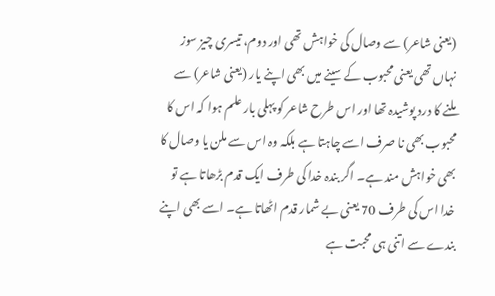(یعنی شاعر) سے وصال کی خواہش تھی اور دوم، تیسری چیز سوز نہاں تھی یعنی محبوب کے سینے میں بھی اپنے یار (یعنی شاعر) سے ملنے کا درد پوشیدہ تھا اور اس طرح شاعر کو پہلی بار علم ہوا کہ اس کا محبوب بھی نا صرف اسے چاہتا ہے بلکہ وہ اس سے ملن یا وصال کا بھی خواہش مند ہے۔ اگر بندہ خدا کی طرف ایک قدم بڑھاتا ہے تو خدا اس کی طرف 70 یعنی بے شمار قدم اٹھاتا ہے۔ اسے بھی اپنے بندے سے اتنی ہی محبت ہے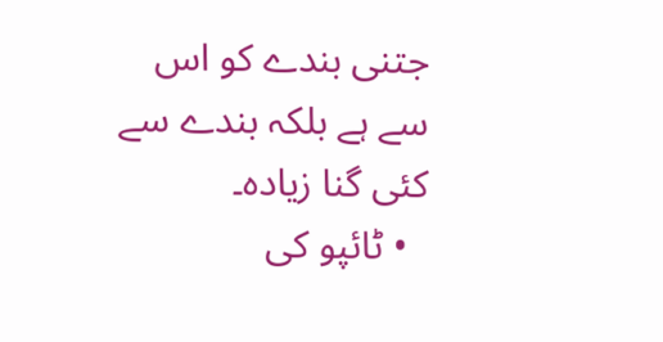جتنی بندے کو اس سے ہے بلکہ بندے سے کئی گنا زیادہ۔
  • ٹائپو کی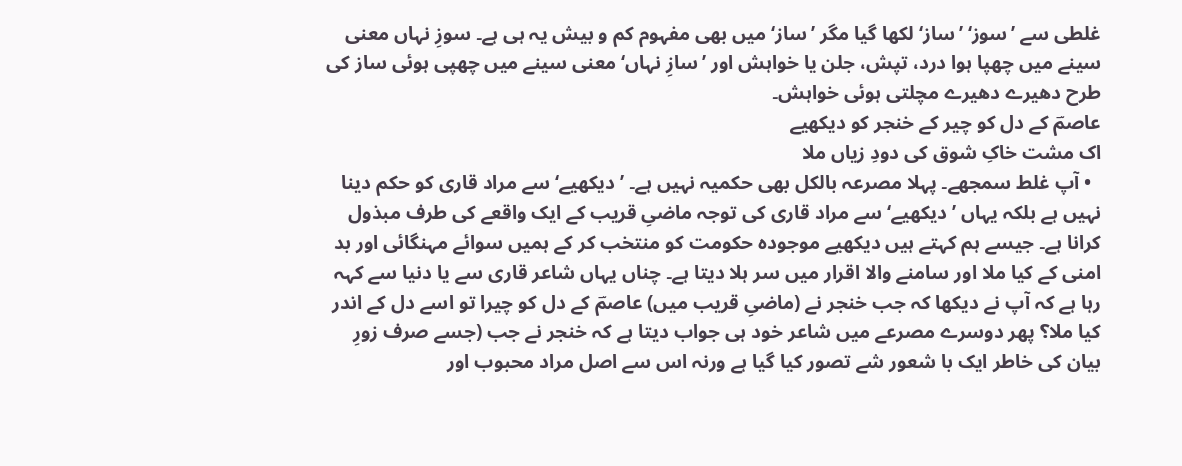غلطی سے ’سوز‘ ’ساز‘ لکھا گیا مگر ’ساز‘ میں بھی مفہوم کم و بیش یہ ہی ہے۔ سوزِ نہاں معنی سینے میں چھپا ہوا درد، تپش، جلن یا خواہش اور ’سازِ نہاں‘ معنی سینے میں چھپی ہوئی ساز کی طرح دھیرے دھیرے مچلتی ہوئی خواہش۔
عاصمؔ کے دل کو چیر کے خنجر کو دیکھیے
اک مشت خاکِ شوق کی دودِ زیاں ملا
  • آپ غلط سمجھے۔ پہلا مصرعہ بالکل بھی حکمیہ نہیں ہے۔ ’دیکھیے‘ سے مراد قاری کو حکم دینا نہیں ہے بلکہ یہاں ’دیکھیے‘ سے مراد قاری کی توجہ ماضیِ قریب کے ایک واقعے کی طرف مبذول کرانا ہے۔ جیسے ہم کہتے ہیں دیکھیے موجودہ حکومت کو منتخب کر کے ہمیں سوائے مہنگائی اور بد امنی کے کیا ملا اور سامنے والا اقرار میں سر ہلا دیتا ہے۔ چناں یہاں شاعر قاری سے یا دنیا سے کہہ رہا ہے کہ آپ نے دیکھا کہ جب خنجر نے (ماضیِ قریب میں) عاصمؔ کے دل کو چیرا تو اسے دل کے اندر کیا ملا؟ پھر دوسرے مصرعے میں شاعر خود ہی جواب دیتا ہے کہ خنجر نے جب (جسے صرف زورِ بیان کی خاطر ایک با شعور شے تصور کیا گیا ہے ورنہ اس سے اصل مراد محبوب اور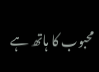محبوب کا ہاتھ ہے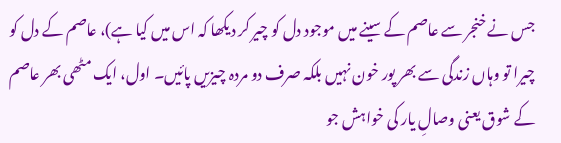جس نے خنجر سے عاصم کے سینے میں موجود دل کو چیر کر دیکھا کہ اس میں کیا ہے)، عاصم کے دل کو چیرا تو وہاں زندگی سے بھر پور خون نہیں بلکہ صرف دو مردہ چیزیں پائیں۔ اول، ایک مٹھی بھر عاصم کے شوق یعنی وصالِ یار کی خواہش جو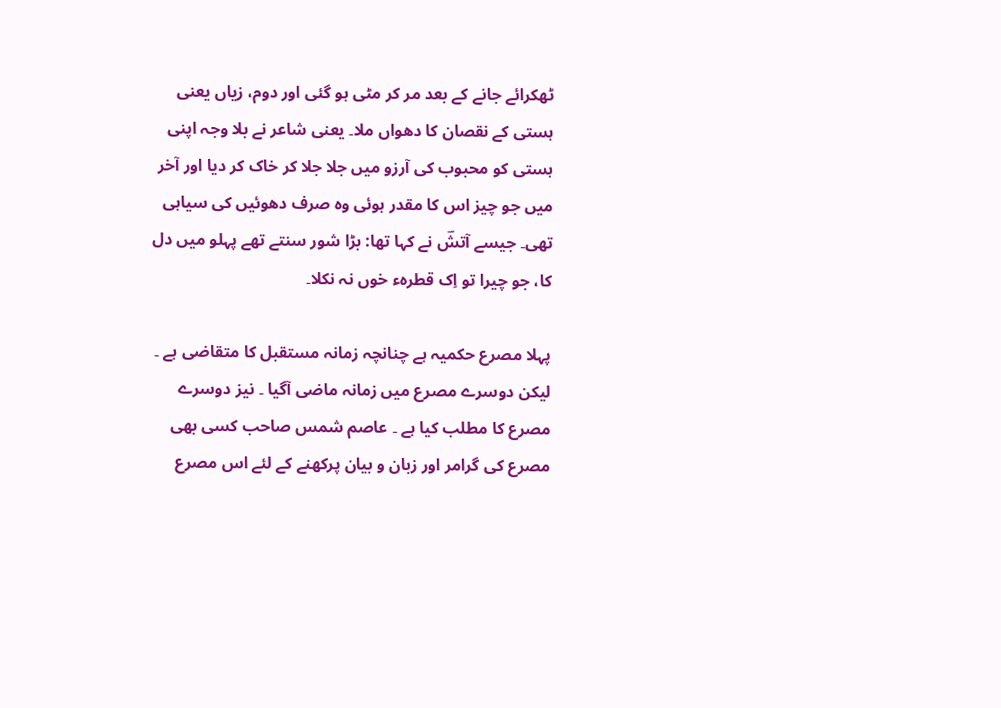ٹھکرائے جانے کے بعد مر کر مٹی ہو گئی اور دوم، زیاں یعنی ہستی کے نقصان کا دھواں ملا۔ یعنی شاعر نے بلا وجہ اپنی ہستی کو محبوب کی آرزو میں جلا جلا کر خاک کر دیا اور آخر میں جو چیز اس کا مقدر ہوئی وہ صرف دھوئیں کی سیاہی تھی۔ جیسے آتشؔ نے کہا تھا: بڑا شور سنتے تھے پہلو میں دل کا، جو چیرا تو اِک قطرہء خوں نہ نکلا۔

پہلا مصرع حکمیہ ہے چنانچہ زمانہ مستقبل کا متقاضی ہے ۔ لیکن دوسرے مصرع میں زمانہ ماضی آگیا ۔ نیز دوسرے مصرع کا مطلب کیا ہے ۔ عاصم شمس صاحب کسی بھی مصرع کی گرامر اور زبان و بیان پرکھنے کے لئے اس مصرع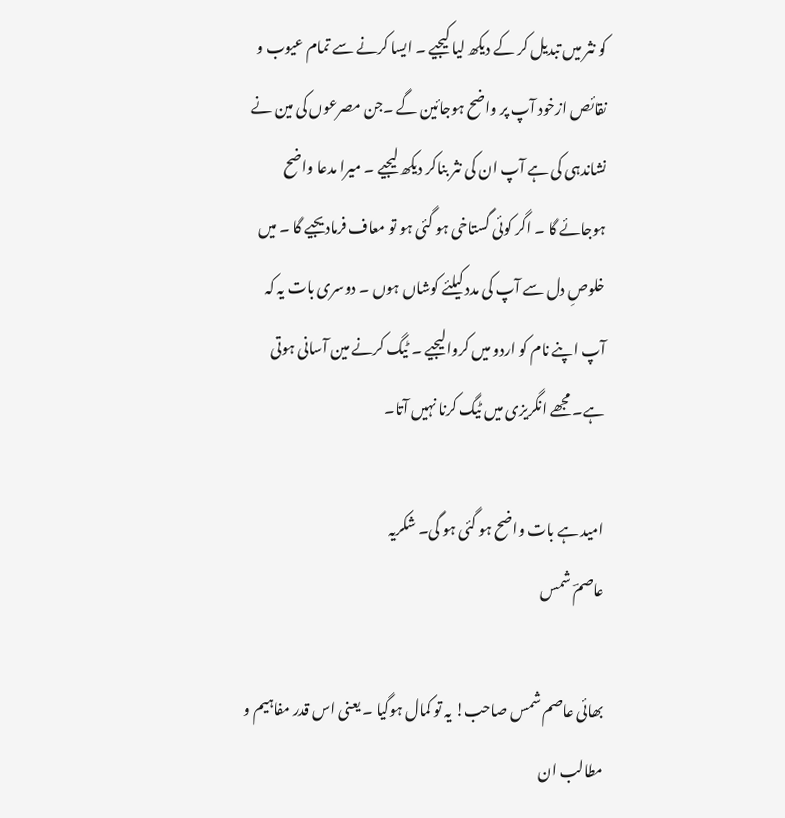کو نثر میں تبدیل کر کے دیکھ لیا کیجیے ۔ ایسا کرنے سے تمام عیوب و نقائص ازخود آپ پر واضح ہوجائین گے ۔جن مصرعوں کی مین نے نشاندہی کی ہے آپ ان کی نثر بناکر دیکھ لیجیے ۔ میرا مدعا واضح ہوجائے گا ۔ اگر کوئی گستاخی ہو گئی ہو تو معاف فرمادیجیے گا ۔ میں خلوصِ دل سے آپ کی مدد کیلئے کوشاں ہوں ۔ دوسری بات یہ کہ آپ اپنے نام کو اردو میں کروالیجیے ۔ ٹیگ کرنے مین آسانی ہوتی ہے۔ مجھے انگریزی میں ٹیگ کرنا نہیں آتا۔

امید ہے بات واضح ہو گئی ہو گی۔ شکریہ
عاصمؔ شمس

بھائی عاصم شمس صاحب! یہ تو کمال ہوگیا ۔ یعنی اس قدر مفاہیم و مطالب ان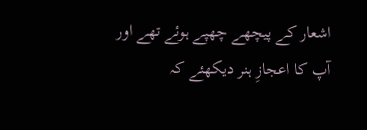اشعار کے پیچھے چھپے ہوئے تھے اور آپ کا اعجازِ ہنر دیکھئے کہ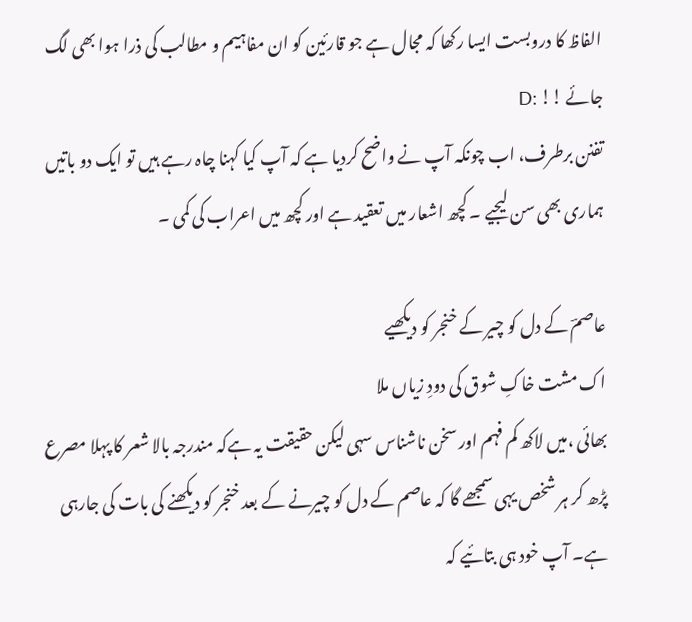الفاظ کا دروبست ایسا رکھا کہ مجال ہے جو قارئین کو ان مفاہیم و مطالب کی ذرا ہوا بھی لگ جائے !! :D
تفنن برطرف، اب چونکہ آپ نے واضح کردیا ہے کہ آپ کیا کہنا چاہ رہے ہیں تو ایک دو باتیں ہماری بھی سن لیجیے ۔ کچھ اشعار میں تعقید ہے اور کچھ میں اعراب کی کمی ۔

عاصمؔ کے دل کو چیر کے خنجر کو دیکھیے
اک مشت خاکِ شوق کی دودِ زیاں ملا
بھائی ،میں لاکھ کم فہم اور سخن ناشناس سہی لیکن حقیقت یہ ہےکہ مندرجہ بالا شعر کا پہلا مصرع پڑھ کر ہر شخص یہی سمجھے گا کہ عاصم کے دل کو چیرنے کے بعد خنجر کو دیکھنے کی بات کی جارہی ہے۔ آپ خود ہی بتائیے کہ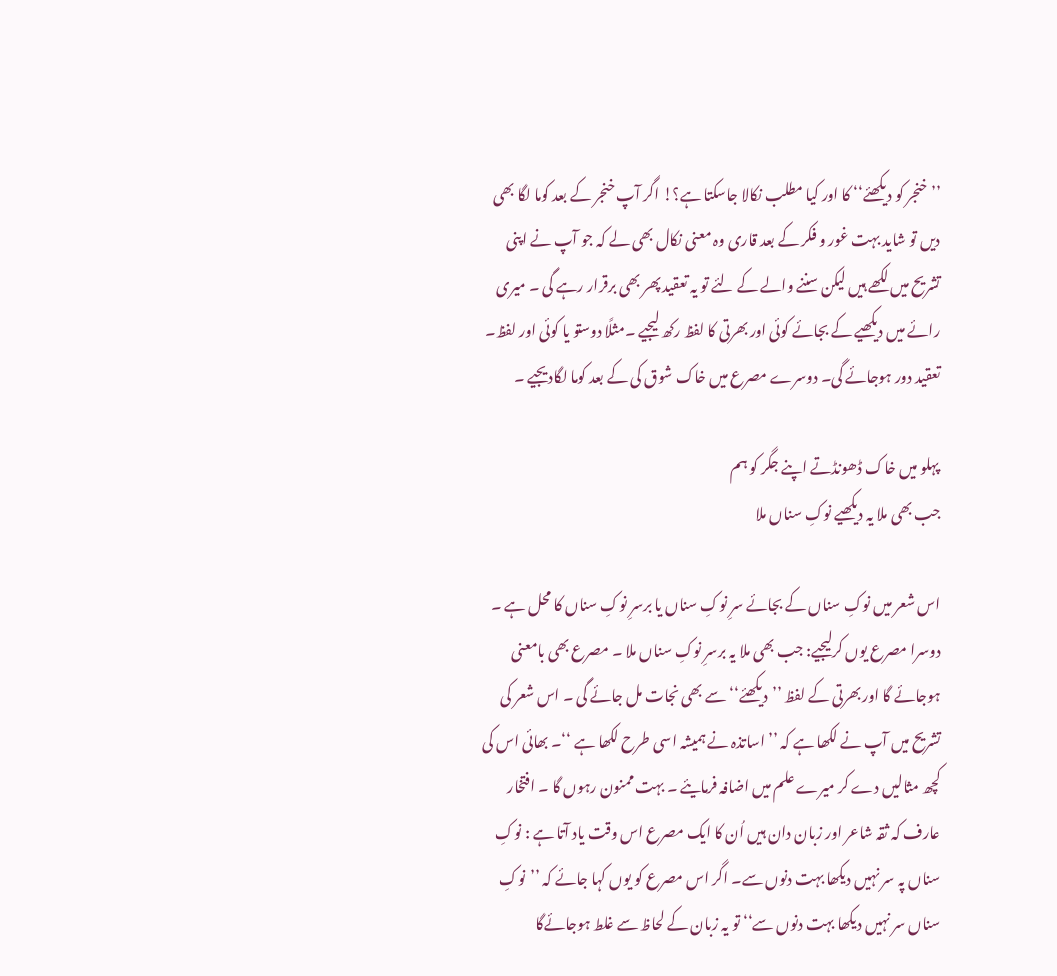’’خنجر کو دیکھئے‘‘ کا اور کیا مطلب نکالا جاسکتا ہے؟! اگر آپ خنجر کے بعد کوما لگا بھی دیں تو شاید بہت غور و فکر کے بعد قاری وہ معنی نکال بھی لے کہ جو آپ نے اپنی تشریح میں لکھے ہیں لیکن سننے والے کے لئے تو یہ تعقید پھر بھی برقرار رہے گی ۔ میری رائے میں دیکھیے کے بجائے کوئی اور بھرتی کا لفظ رکھ لیجیے ۔مثلًا دوستو یا کوئی اور لفظ۔ تعقید دور ہوجائے گی۔ دوسرے مصرع میں خاک شوق کی کے بعد کوما لگادیجیے ۔

پہلو میں خاک ڈھونڈتے اپنے جگر کو ہم
جب بھی ملا یہ دیکھیے نوکِ سناں ملا

اس شعر میں نوکِ سناں کے بجائے سرِ نوکِ سناں یا برسرِ نوکِ سناں کا محل ہے ۔ دوسرا مصرع یوں کرلیجیے: جب بھی ملا یہ برسرِ نوکِ سناں ملا ۔ مصرع بھی بامعنی ہوجائے گا اور بھرتی کے لفظ ’’دیکھئے‘‘ سے بھی نجات مل جائے گی ۔ اس شعر کی تشریح میں آپ نے لکھا ہے کہ ’’ اساتذہ نے ہمیشہ اسی طرح لکھا ہے ‘‘۔ بھائی اس کی کچھ مثالیں دے کر میرے علم میں اضافہ فرمایئے ۔ بہت ممنون رہوں گا ۔ افتخار عارف کہ ثقہ شاعر اور زبان دان ہیں اُن کا ایک مصرع اس وقت یاد آتا ہے : نوکِ سناں پہ سر نہیں دیکھا بہت دنوں سے۔ اگر اس مصرع کو یوں کہا جائے کہ ’’نوکِ سناں سر نہیں دیکھا بہت دنوں سے‘‘ تو یہ زبان کے لحاظ سے غلط ہوجائےگا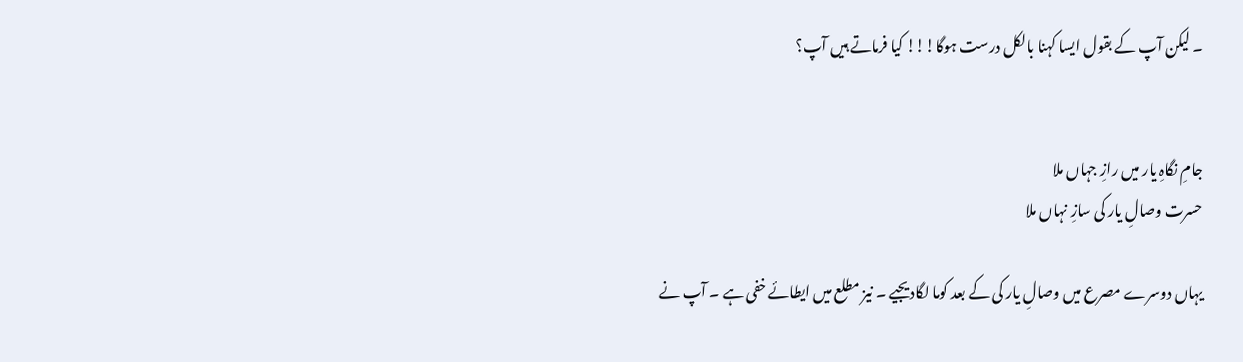۔ لیکن آپ کے بقول ایسا کہنا بالکل درست ہوگا!!! کیا فرماتے ہیں آپ؟


جامِ نگاہِ یار میں رازِ جہاں ملا
حسرت وصالِ یار کی سازِ نہاں ملا

یہاں دوسرے مصرع میں وصالِ یار کی کے بعد کوما لگادیجیے ۔ نیز مطلع میں ایطائے خفی ہے ۔ آپ نے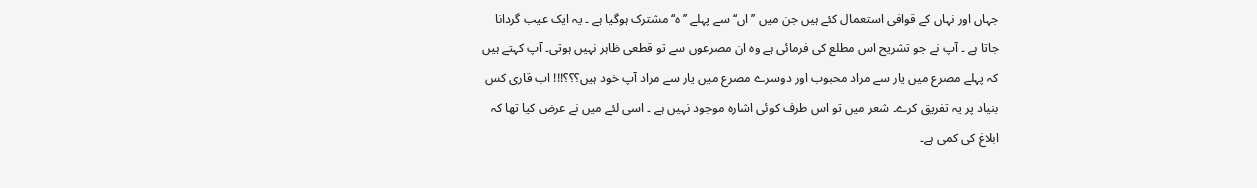جہاں اور نہاں کے قوافی استعمال کئے ہیں جن میں ’’اں‘‘ سے پہلے ’’ہ‘‘ مشترک ہوگیا ہے ۔ یہ ایک عیب گردانا جاتا ہے ۔ آپ نے جو تشریح اس مطلع کی فرمائی ہے وہ ان مصرعوں سے تو قطعی ظاہر نہیں ہوتی۔ آپ کہتے ہیں کہ پہلے مصرع میں یار سے مراد محبوب اور دوسرے مصرع میں یار سے مراد آپ خود ہیں؟؟؟!!! اب قاری کس بنیاد پر یہ تفریق کرے۔ شعر میں تو اس طرف کوئی اشارہ موجود نہیں ہے ۔ اسی لئے میں نے عرض کیا تھا کہ ابلاغ کی کمی ہے۔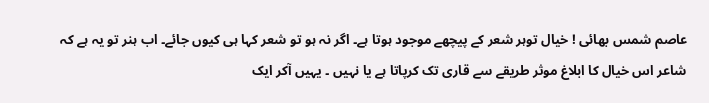عاصم شمس بھائی ! خیال توہر شعر کے پیچھے موجود ہوتا ہے۔ اگر نہ ہو تو شعر کہا ہی کیوں جائے۔ اب ہنر تو یہ ہے کہ شاعر اس خیال کا ابلاغ موثر طریقے سے قاری تک کرپاتا ہے یا نہیں ۔ یہیں آکر ایک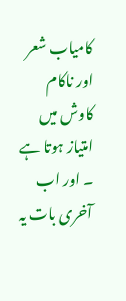کامیاب شعر اور ناکام کاوش میں امتیاز ہوتا ہے ۔ اور اب آخری بات یہ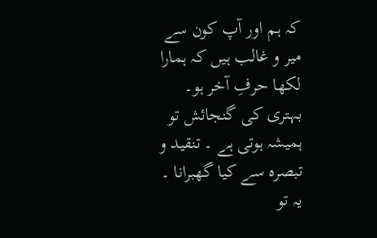کہ ہم اور آپ کون سے میر و غالب ہیں کہ ہمارا لکھا حرفِ آخر ہو۔ بہتری کی گنجائش تو ہمیشہ ہوتی ہے ۔ تنقید و تبصرہ سے کیا گھبرانا ۔
یہ تو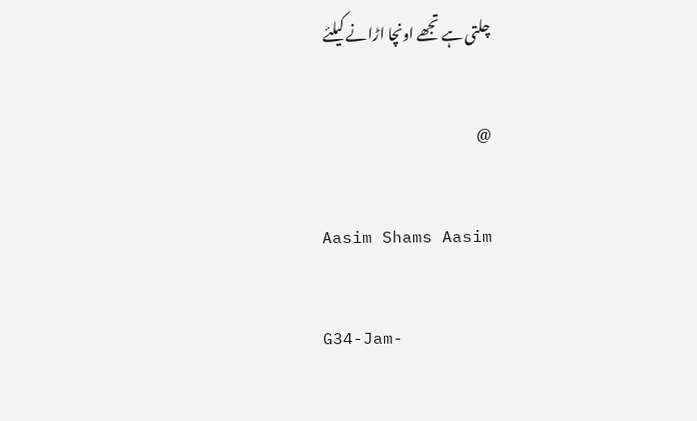چلتی ہے تجھے اونچا اڑانے کیلئے

@

Aasim Shams Aasim

G34-Jam-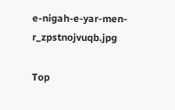e-nigah-e-yar-men-r_zpstnojvuqb.jpg

Top